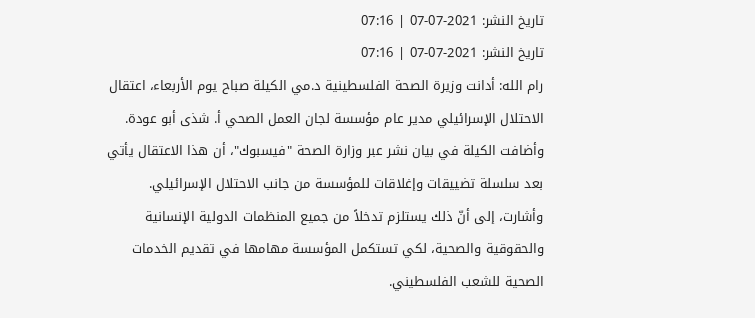تاريخ النشر: 2021-07-07 | 07:16
تاريخ النشر: 2021-07-07 | 07:16
رام الله: أدانت وزيرة الصحة الفلسطينية د.مي الكيلة صباح يوم الأربعاء، اعتقال الاحتلال الإسرائيلي مدير عام مؤسسة لجان العمل الصحي أ. شذى أبو عودة.
وأضافت الكيلة في بيان نشر عبر وزارة الصحة "فيسبوك"، أن هذا الاعتقال يأتي بعد سلسلة تضييقات وإغلاقات للمؤسسة من جانب الاحتلال الإسرائيلي.
وأشارت، إلى أنّ ذلك يستلزم تدخلاً من جميع المنظمات الدولية الإنسانية والحقوقية والصحية، لكي تستكمل المؤسسة مهامها في تقديم الخدمات الصحية للشعب الفلسطيني.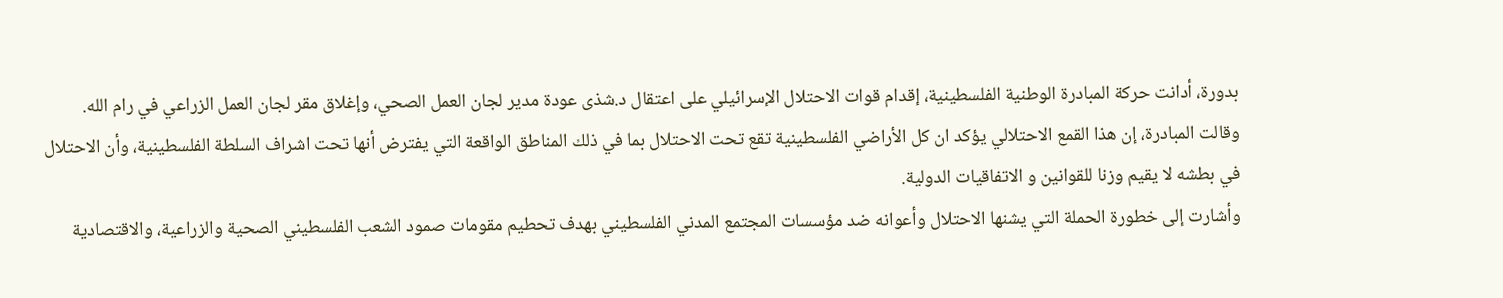بدورة، أدانت حركة المبادرة الوطنية الفلسطينية، إقدام قوات الاحتلال الإسرائيلي على اعتقال د.شذى عودة مدير لجان العمل الصحي، وإغلاق مقر لجان العمل الزراعي في رام الله.
وقالت المبادرة، إن هذا القمع الاحتلالي يؤكد ان كل الأراضي الفلسطينية تقع تحت الاحتلال بما في ذلك المناطق الواقعة التي يفترض أنها تحت اشراف السلطة الفلسطينية، وأن الاحتلال في بطشه لا يقيم وزنا للقوانين و الاتفاقيات الدولية.
وأشارت إلى خطورة الحملة التي يشنها الاحتلال وأعوانه ضد مؤسسات المجتمع المدني الفلسطيني بهدف تحطيم مقومات صمود الشعب الفلسطيني الصحية والزراعية، والاقتصادية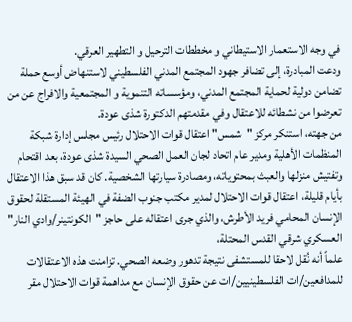في وجه الاستعمار الاستيطاني و مخططات الترحيل و التطهير العرقي.
ودعت المبادرة، إلى تضافر جهود المجتمع المدني الفلسطيني لاستنهاض أوسع حملة تضامن دولية لحماية المجتمع المدني، ومؤسساته التنموية و المجتمعية والافراج عن من تعرضوا من نشطائه للاعتقال وفي مقدمتهم الدكتورة شذى عودة.
من جهته، استنكر مركز "شمس" اعتقال قوات الاحتلال رئيس مجلس إدارة شبكة المنظمات الأهلية ومدير عام اتحاد لجان العمل الصحي السيدة شذى عودة، بعد اقتحام وتفتيش منزلها والعبث بمحتوياته، ومصادرة سيارتها الشخصية. كان قد سبق هذا الاعتقال بأيام قليلة، اعتقال قوات الاحتلال لمدير مكتب جنوب الضفة في الهيئة المستقلة لحقوق الإنسان المحامي فريد الأطرش، والذي جرى اعتقاله على حاجز "الكونتينر/وادي النار" العسكري شرقي القدس المحتلة،
علماً أنه نُقل لاحقا للمستشفى نتيجة تدهور وضعه الصحي. تزامنت هذه الاعتقالات للمدافعين/ات الفلسطينيين/ات عن حقوق الإنسان مع مداهمة قوات الاحتلال مقر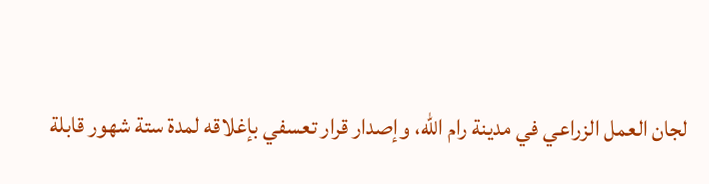لجان العمل الزراعي في مدينة رام الله، وإصدار قرار تعسفي بإغلاقه لمدة ستة شهور قابلة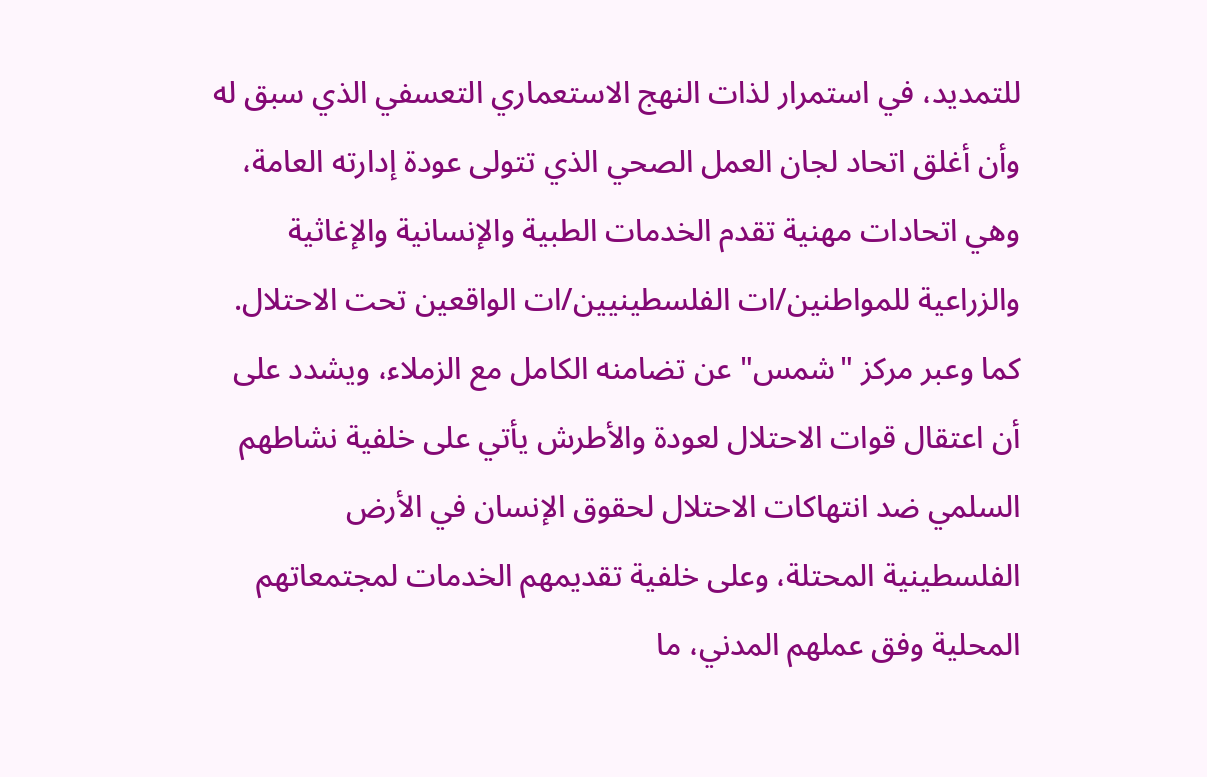للتمديد، في استمرار لذات النهج الاستعماري التعسفي الذي سبق له وأن أغلق اتحاد لجان العمل الصحي الذي تتولى عودة إدارته العامة، وهي اتحادات مهنية تقدم الخدمات الطبية والإنسانية والإغاثية والزراعية للمواطنين/ات الفلسطينيين/ات الواقعين تحت الاحتلال.
كما وعبر مركز "شمس" عن تضامنه الكامل مع الزملاء، ويشدد على أن اعتقال قوات الاحتلال لعودة والأطرش يأتي على خلفية نشاطهم السلمي ضد انتهاكات الاحتلال لحقوق الإنسان في الأرض الفلسطينية المحتلة، وعلى خلفية تقديمهم الخدمات لمجتمعاتهم المحلية وفق عملهم المدني، ما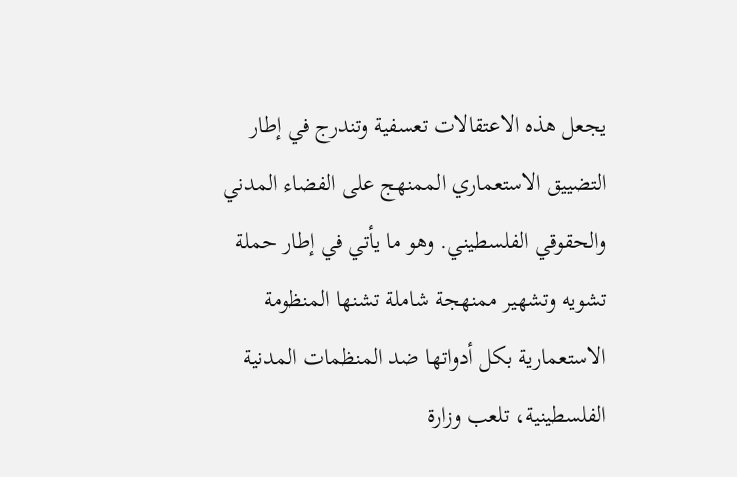يجعل هذه الاعتقالات تعسفية وتندرج في إطار التضييق الاستعماري الممنهج على الفضاء المدني والحقوقي الفلسطيني. وهو ما يأتي في إطار حملة تشويه وتشهير ممنهجة شاملة تشنها المنظومة الاستعمارية بكل أدواتها ضد المنظمات المدنية الفلسطينية، تلعب وزارة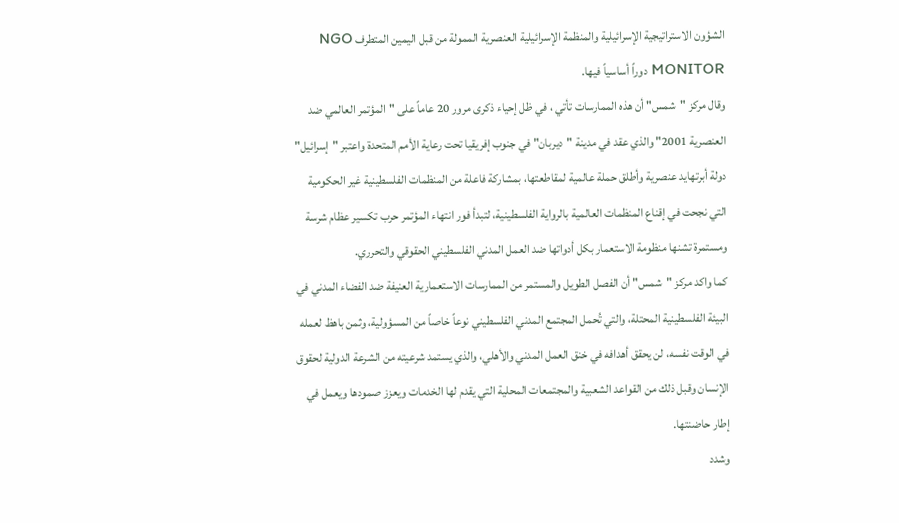الشؤون الاستراتيجية الإسرائيلية والمنظمة الإسرائيلية العنصرية الممولة من قبل اليمين المتطرف NGO MONITOR دوراً أساسياً فيها.
وقال مركز "شمس" أن هذه الممارسات تأتي ، في ظل إحياء ذكرى مرور 20 عاماً على "المؤتمر العالمي ضد العنصرية 2001" والذي عقد في مدينة "ديربان" في جنوب إفريقيا تحت رعاية الأمم المتحدة واعتبر "إسرائيل" دولة أبرتهايد عنصرية وأطلق حملة عالمية لمقاطعتها، بمشاركة فاعلة من المنظمات الفلسطينية غير الحكومية التي نجحت في إقناع المنظمات العالمية بالرواية الفلسطينية، لتبدأ فور انتهاء المؤتمر حرب تكسير عظام شرسة ومستمرة تشنها منظومة الاستعمار بكل أدواتها ضد العمل المدني الفلسطيني الحقوقي والتحرري.
كما واكد مركز "شمس" أن الفصل الطويل والمستمر من الممارسات الاستعمارية العنيفة ضد الفضاء المدني في البيئة الفلسطينية المحتلة، والتي تُحمل المجتمع المدني الفلسطيني نوعاً خاصاً من المسؤولية، وثمن باهظ لعمله في الوقت نفسه، لن يحقق أهدافه في خنق العمل المدني والأهلي، والذي يستمد شرعيته من الشرعة الدولية لحقوق الإنسان وقبل ذلك من القواعد الشعبية والمجتمعات المحلية التي يقدم لها الخدمات ويعزز صمودها ويعمل في إطار حاضنتها.
وشدد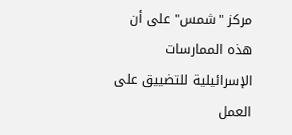مركز "شمس" على أن هذه الممارسات الإسرائيلية للتضييق على العمل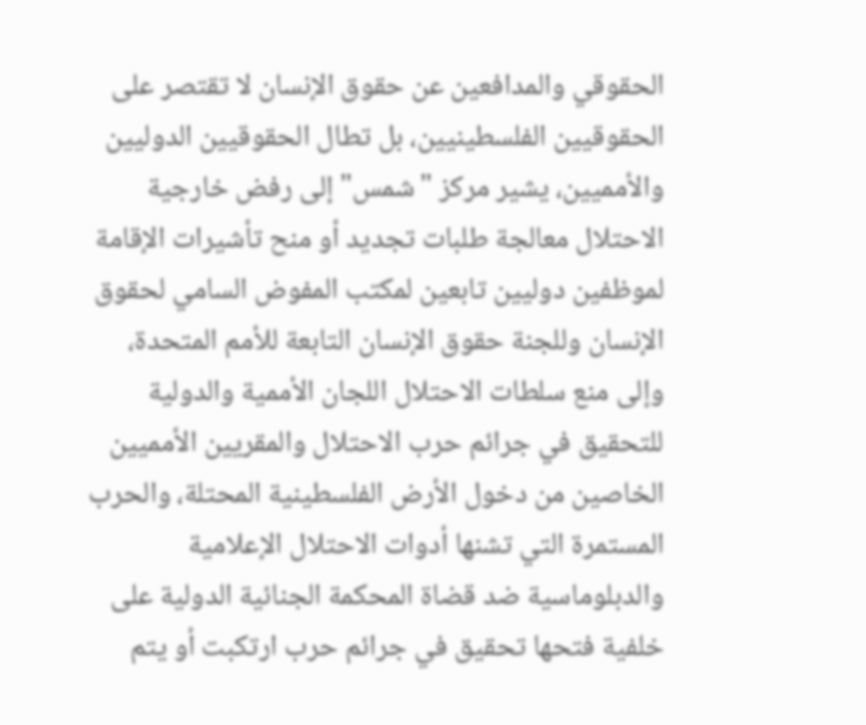الحقوقي والمدافعين عن حقوق الإنسان لا تقتصر على الحقوقيين الفلسطينيين، بل تطال الحقوقيين الدوليين والأمميين، يشير مركز "شمس" إلى رفض خارجية الاحتلال معالجة طلبات تجديد أو منح تأشيرات الإقامة لموظفين دوليين تابعين لمكتب المفوض السامي لحقوق الإنسان وللجنة حقوق الإنسان التابعة للأمم المتحدة،
وإلى منع سلطات الاحتلال اللجان الأممية والدولية للتحقيق في جرائم حرب الاحتلال والمقريين الأمميين الخاصين من دخول الأرض الفلسطينية المحتلة، والحرب المستمرة التي تشنها أدوات الاحتلال الإعلامية والدبلوماسية ضد قضاة المحكمة الجنائية الدولية على خلفية فتحها تحقيق في جرائم حرب ارتكبت أو يتم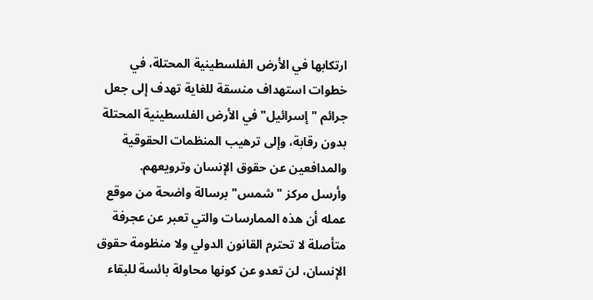ارتكابها في الأرض الفلسطينية المحتلة، في خطوات استهداف منسقة للغاية تهدف إلى جعل جرائم "إسرائيل" في الأرض الفلسطينية المحتلة بدون رقابة، وإلى ترهيب المنظمات الحقوقية والمدافعين عن حقوق الإنسان وترويعهم.
وأرسل مركز "شمس" برسالة واضحة من موقع عمله أن هذه الممارسات والتي تعبر عن عجرفة متأصلة لا تحترم القانون الدولي ولا منظومة حقوق الإنسان، لن تعدو عن كونها محاولة بائسة للبقاء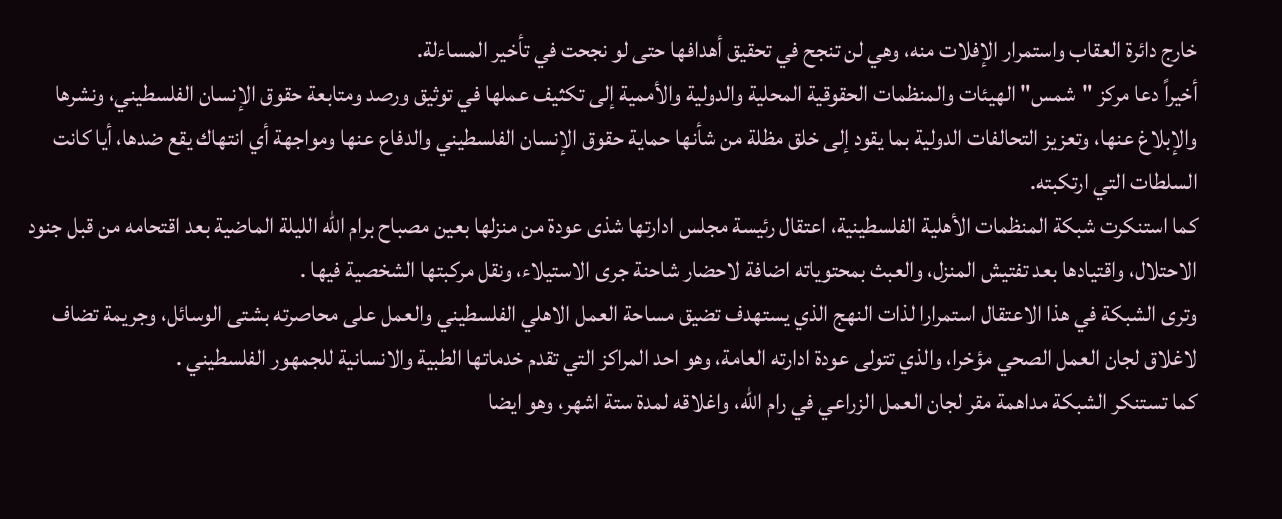خارج دائرة العقاب واستمرار الإفلات منه، وهي لن تنجح في تحقيق أهدافها حتى لو نجحت في تأخير المساءلة.
أخيراً دعا مركز "شمس" الهيئات والمنظمات الحقوقية المحلية والدولية والأممية إلى تكثيف عملها في توثيق ورصد ومتابعة حقوق الإنسان الفلسطيني، ونشرها والإبلاغ عنها، وتعزيز التحالفات الدولية بما يقود إلى خلق مظلة من شأنها حماية حقوق الإنسان الفلسطيني والدفاع عنها ومواجهة أي انتهاك يقع ضدها، أيا كانت السلطات التي ارتكبته.
كما استنكرت شبكة المنظمات الأهلية الفلسطينية، اعتقال رئيسة مجلس ادارتها شذى عودة من منزلها بعين مصباح برام الله الليلة الماضية بعد اقتحامه من قبل جنود الاحتلال، واقتيادها بعد تفتيش المنزل، والعبث بمحتوياته اضافة لاحضار شاحنة جرى الاستيلاء، ونقل مركبتها الشخصية فيها .
وترى الشبكة في هذا الاعتقال استمرارا لذات النهج الذي يستهدف تضيق مساحة العمل الاهلي الفلسطيني والعمل على محاصرته بشتى الوسائل، وجريمة تضاف لاغلاق لجان العمل الصحي مؤخرا، والذي تتولى عودة ادارته العامة، وهو احد المراكز التي تقدم خدماتها الطبية والانسانية للجمهور الفلسطيني .
كما تستنكر الشبكة مداهمة مقر لجان العمل الزراعي في رام الله، واغلاقه لمدة ستة اشهر، وهو ايضا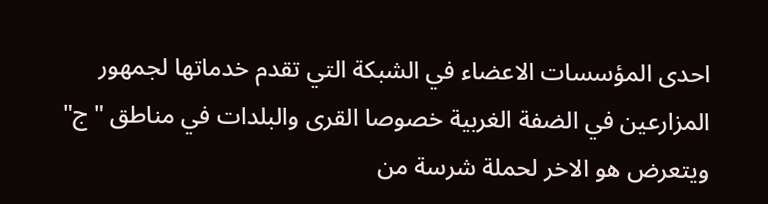احدى المؤسسات الاعضاء في الشبكة التي تقدم خدماتها لجمهور المزارعين في الضفة الغربية خصوصا القرى والبلدات في مناطق "ج" ويتعرض هو الاخر لحملة شرسة من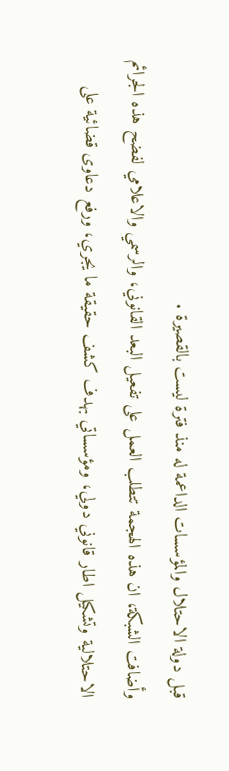قبل دولة الاحتلال والمؤسسات الداعمة له منذ فترة ليست بالقصيرة .
وأضافت الشبكة، ان هذه الهجمة تتطلب العمل على تفعيل البعد القانوني، والرسمي والاعلامي لفضح هذه الجرائم الاحتلالية وتشكيل اطار قانوني دولي، ومؤسساتي بهدف كشف حقيقة ما يجري، ورفع دعاوى قضائية على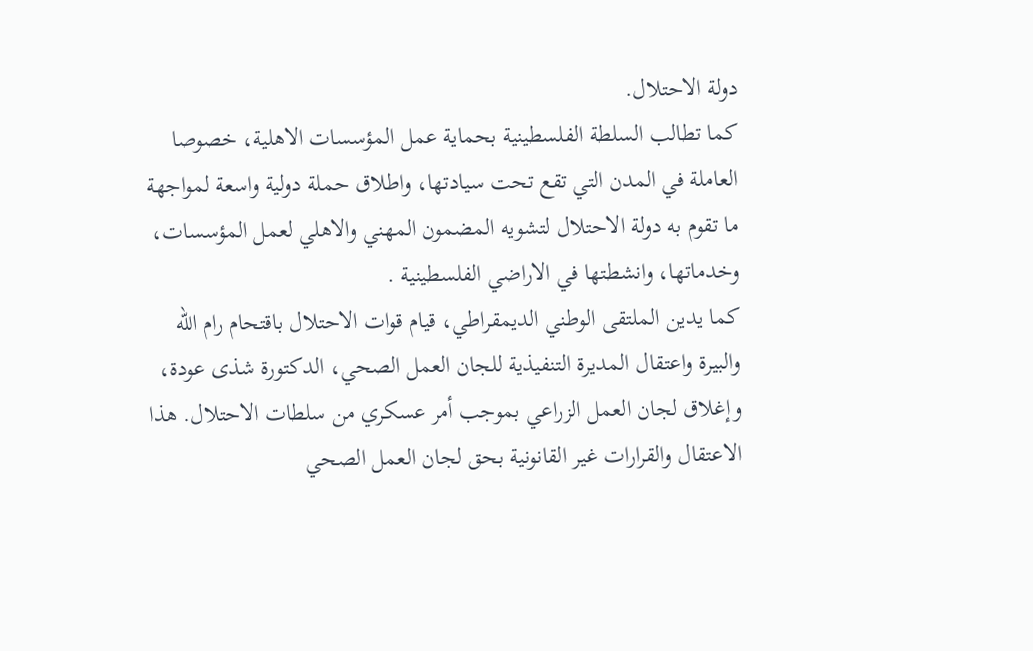دولة الاحتلال.
كما تطالب السلطة الفلسطينية بحماية عمل المؤسسات الاهلية، خصوصا العاملة في المدن التي تقع تحت سيادتها، واطلاق حملة دولية واسعة لمواجهة ما تقوم به دولة الاحتلال لتشويه المضمون المهني والاهلي لعمل المؤسسات، وخدماتها، وانشطتها في الاراضي الفلسطينية .
كما يدين الملتقى الوطني الديمقراطي، قيام قوات الاحتلال باقتحام رام الله والبيرة واعتقال المديرة التنفيذية للجان العمل الصحي، الدكتورة شذى عودة، وإغلاق لجان العمل الزراعي بموجب أمر عسكري من سلطات الاحتلال. هذا الاعتقال والقرارات غير القانونية بحق لجان العمل الصحي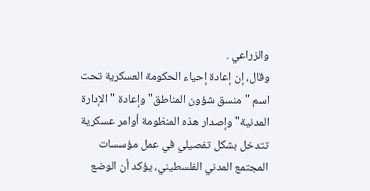والزراعي .
وقال، إن إعادة إحياء الحكومة العسكرية تحت اسم "منسق شؤون المناطق" وإعادة "الإدارة المدنية" وإصدار هذه المنظومة أوامر عسكرية تتدخل بشكل تفصيلي في عمل مؤسسات المجتمع المدني الفلسطيني، يؤكد أن الوضع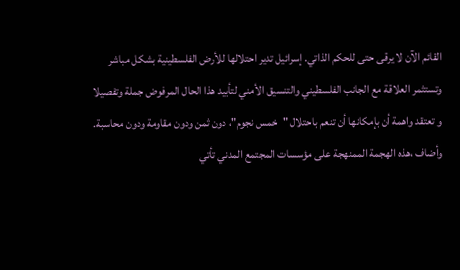القائم الآن لا يرقى حتى للحكم الذاتي. إسرائيل تدير احتلالها للأرض الفلسطينية بشكل مباشر وتستثمر العلاقة مع الجانب الفلسطيني والتنسيق الأمني لتأبيد هذا الحال المرفوض جملة وتفصيلا و تعتقد واهمة أن بإمكانها أن تنعم باحتلال "خمس نجوم"، دون ثمن ودون مقاومة ودون محاسبة.
وأضاف ،هذه الهجمة الممنهجة على مؤسسات المجتمع المدني تأتي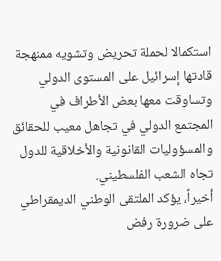استكمالا لحملة تحريض وتشويه ممنهجة قادتها إسرائيل على المستوى الدولي وتساوقت معها بعض الأطراف في المجتمع الدولي في تجاهل معيب للحقائق والمسؤوليات القانونية والأخلاقية للدول تجاه الشعب الفلسطيني.
أخيراً، يؤكد الملتقى الوطني الديمقراطي على ضرورة رفض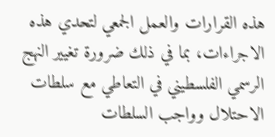هذه القرارات والعمل الجمعي لتحدي هذه الاجراءات، بما في ذلك ضرورة تغيير النهج الرسمي الفلسطيني في التعاطي مع سلطات الاحتلال وواجب السلطات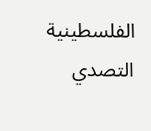الفلسطينية التصدي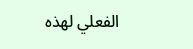الفعلي لهذه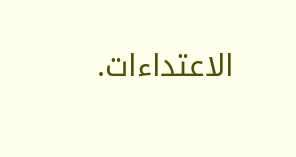الاعتداءات.